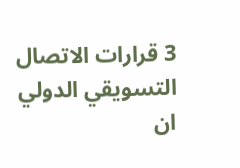3 قرارات الاتصال التسويقي الدولي
ان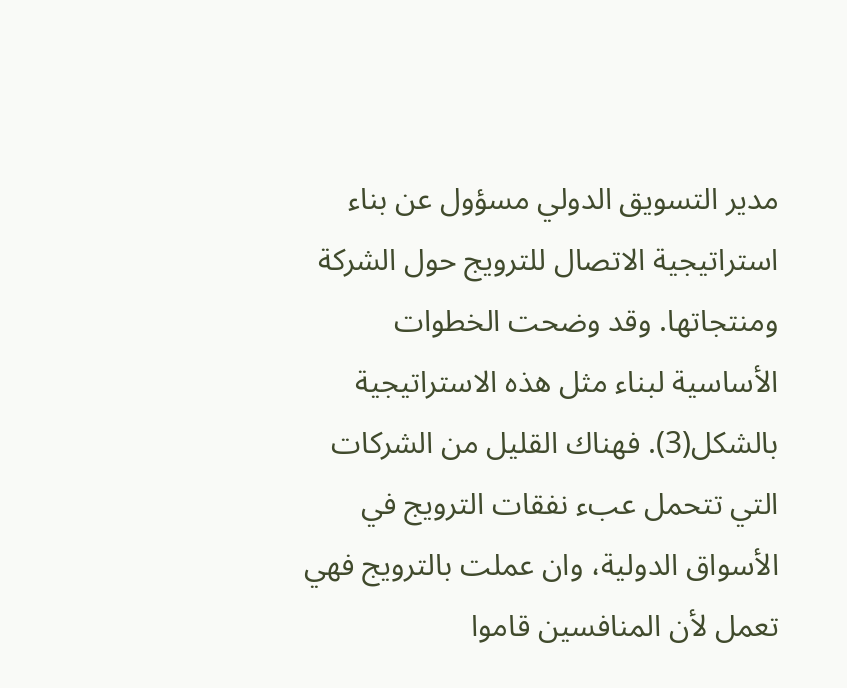مدير التسويق الدولي مسؤول عن بناء استراتيجية الاتصال للترويج حول الشركة ومنتجاتها. وقد وضحت الخطوات الأساسية لبناء مثل هذه الاستراتيجية بالشكل(3). فهناك القليل من الشركات التي تتحمل عبء نفقات الترويج في الأسواق الدولية، وان عملت بالترويج فهي تعمل لأن المنافسين قاموا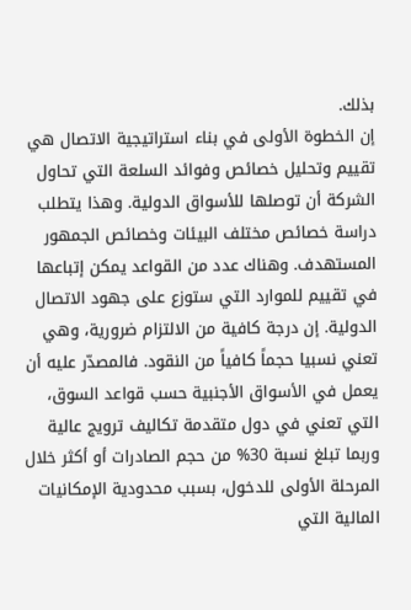بذلك.
إن الخطوة الأولى في بناء استراتيجية الاتصال هي تقييم وتحليل خصائص وفوائد السلعة التي تحاول الشركة أن توصلها للأسواق الدولية. وهذا يتطلب دراسة خصائص مختلف البيئات وخصائص الجمهور المستهدف. وهناك عدد من القواعد يمكن إتباعها في تقييم للموارد التي ستوزع على جهود الاتصال الدولية. إن درجة كافية من الالتزام ضرورية، وهي تعني نسبيا حجماً كافياً من النقود. فالمصدّر عليه أن يعمل في الأسواق الأجنبية حسب قواعد السوق، التي تعني في دول متقدمة تكاليف ترويج عالية وربما تبلغ نسبة 30% من حجم الصادرات أو أكثر خلال المرحلة الأولى للدخول، بسبب محدودية الإمكانيات المالية التي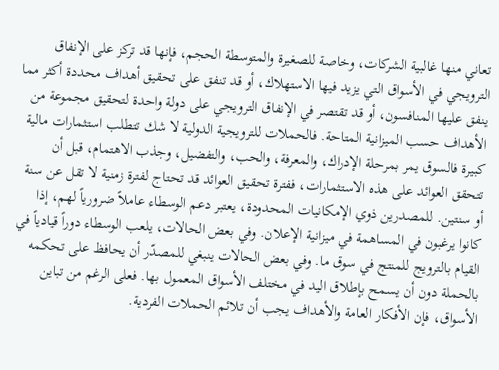تعاني منها غالبية الشركات، وخاصة للصغيرة والمتوسطة الحجم، فإنها قد تركز على الإنفاق الترويجي في الأسواق التي يزيد فيها الاستهلاك، أو قد تنفق على تحقيق أهداف محددة أكثر مما ينفق عليها المنافسون، أو قد تقتصر في الإنفاق الترويجي على دولة واحدة لتحقيق مجموعة من الأهداف حسب الميزانية المتاحة. فالحملات للترويجية الدولية لا شك تتطلب استثمارات مالية كبيرة فالسوق يمر بمرحلة الإدراك، والمعرفة، والحب، والتفضيل، وجذب الاهتمام، قبل أن تتحقق العوائد على هذه الاستثمارات، ففترة تحقيق العوائد قد تحتاج لفترة زمنية لا تقل عن سنة أو سنتين. للمصدرين ذوي الإمكانيات المحدودة، يعتبر دعم الوسطاء عاملاً ضرورياً لهم، إذا كانوا يرغبون في المساهمة في ميزانية الإعلان. وفي بعض الحالات، يلعب الوسطاء دوراً قيادياً في القيام بالترويج للمنتج في سوق ما. وفي بعض الحالات ينبغي للمصدّر أن يحافظ على تحكمه بالحملة دون أن يسمح بإطلاق اليد في مختلف الأسواق المعمول بها. فعلى الرغم من تباين الأسواق، فإن الأفكار العامة والأهداف يجب أن تلائم الحملات الفردية.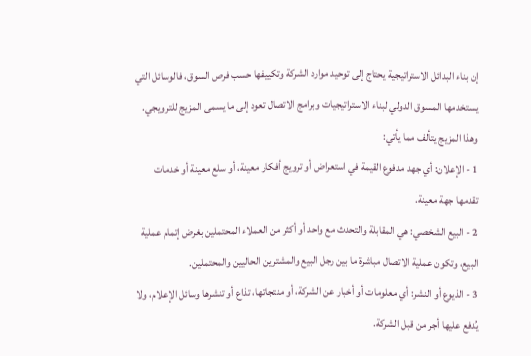إن بناء البدائل الاستراتيجية يحتاج إلى توحيد موارد الشركة وتكييفها حسب فرص السوق، فالوسائل التي يستخدمها المسوق الدولي لبناء الاستراتيجيات وبرامج الاتصال تعود إلى ما يسمى المزيج للترويجي. وهذا المزيج يتألف مما يأتي:
1 - الإعلان: أي جهد مدفوع القيمة في استعراض أو ترويج أفكار معينة، أو سلع معينة أو خدمات تقدمها جهة معينة.
2 - البيع الشخصي: هي المقابلة والتحدث مع واحد أو أكثر من العملاء المحتملين بغرض إتمام عملية البيع، وتكون عملية الاتصال مباشرة ما بين رجل البيع والمشترين الحاليين والمحتملين.
3 - الذيوع أو النشر: أي معلومات أو أخبار عن الشركة، أو منتجاتها، تذاع أو تنشرها وسائل الإعلام، ولا يُدفع عليها أجر من قبل الشركة.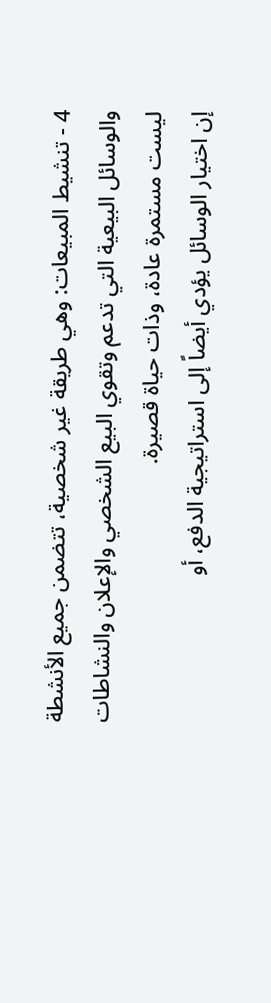4 - تنشيط المبيعات: وهي طريقة غير شخصية، تتضمن جميع الأنشطة والوسائل البيعية التي تدعم وتقوي البيع الشخصي والإعلان والنشاطات ليست مستمرة عادة، وذات حياة قصيرة.
إن اختيار الوسائل يؤدي أيضاً إلى استراتيجية الدفع، أو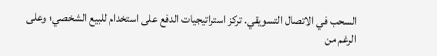السحب في الاتصال التسويقي. تركز استراتيجيات الدفع على استخدام للبيع الشخصي؛ وعلى الرغم من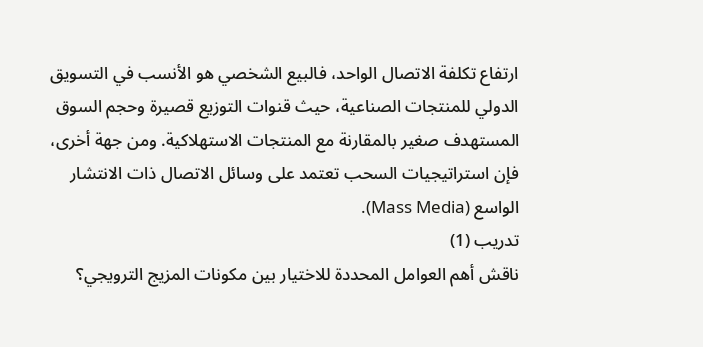ارتفاع تكلفة الاتصال الواحد، فالبيع الشخصي هو الأنسب في التسويق الدولي للمنتجات الصناعية، حيث قنوات التوزيع قصيرة وحجم السوق المستهدف صغير بالمقارنة مع المنتجات الاستهلاكية. ومن جهة أخرى، فإن استراتيجيات السحب تعتمد على وسائل الاتصال ذات الانتشار الواسع (Mass Media).
تدريب (1)
ناقش أهم العوامل المحددة للاختيار بين مكونات المزيج الترويجي؟